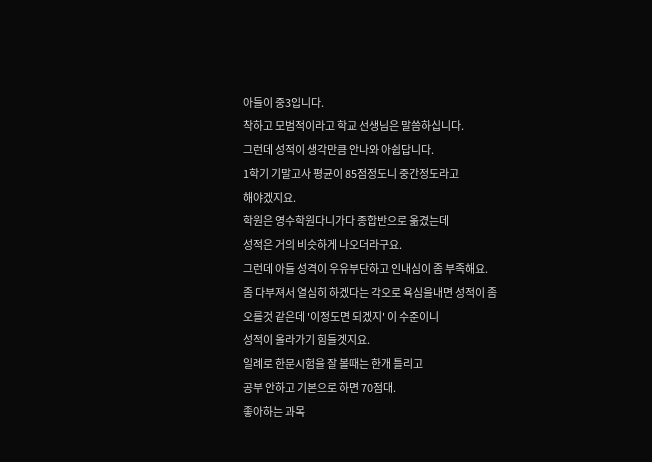아들이 중3입니다.
착하고 모범적이라고 학교 선생님은 말씀하십니다.
그런데 성적이 생각만큼 안나와 아쉽답니다.
1학기 기말고사 평균이 85점정도니 중간정도라고
해야겠지요.
학원은 영수학원다니가다 종합반으로 옮겼는데
성적은 거의 비슷하게 나오더라구요.
그런데 아들 성격이 우유부단하고 인내심이 좀 부족해요.
좀 다부져서 열심히 하겠다는 각오로 욕심을내면 성적이 좀
오를것 같은데 '이정도면 되겠지' 이 수준이니
성적이 올라가기 힘들겟지요.
일례로 한문시험을 잘 볼때는 한개 틀리고
공부 안하고 기본으로 하면 70점대.
좋아하는 과목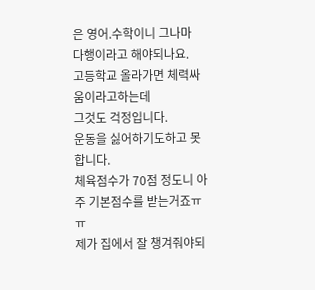은 영어.수학이니 그나마
다행이라고 해야되나요.
고등학교 올라가면 체력싸움이라고하는데
그것도 걱정입니다.
운동을 싫어하기도하고 못합니다.
체육점수가 70점 정도니 아주 기본점수를 받는거죠ㅠㅠ
제가 집에서 잘 챙겨줘야되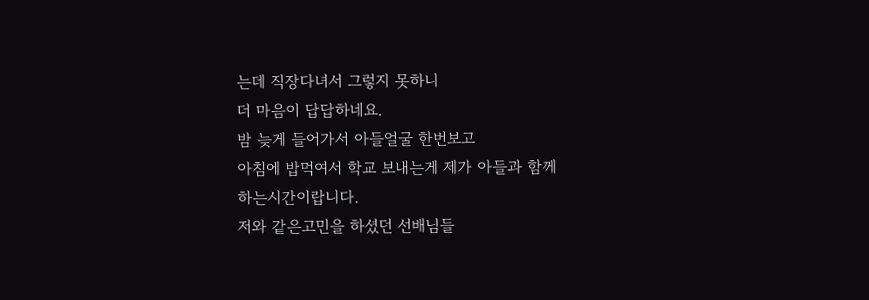는데 직장다녀서 그렇지 못하니
더 마음이 답답하네요.
밤 늦게 들어가서 아들얼굴 한번보고
아침에 밥먹여서 학교 보내는게 제가 아들과 함께
하는시간이랍니다.
저와 같은고민을 하셨던 선배님들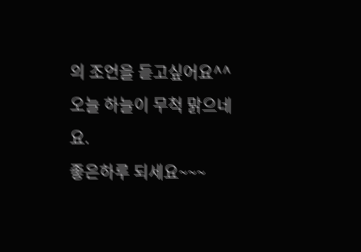의 조언을 듣고싶어요^^
오늘 하늘이 무척 맑으네요.
좋은하루 되세요~~~